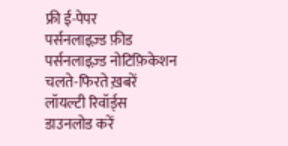फ्री ई-पेपर
पर्सनलाइज़्ड फ़ीड
पर्सनलाइज़्ड नोटिफ़िकेशन
चलते-फिरते ख़बरें
लॉयल्टी रिवॉर्ड्स
डाउनलोड करें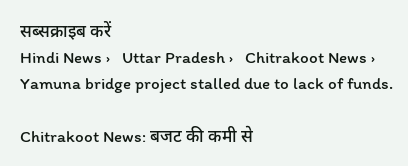सब्सक्राइब करें
Hindi News ›   Uttar Pradesh ›   Chitrakoot News ›   Yamuna bridge project stalled due to lack of funds.

Chitrakoot News: बजट की कमी से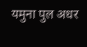यमुना पुल अधर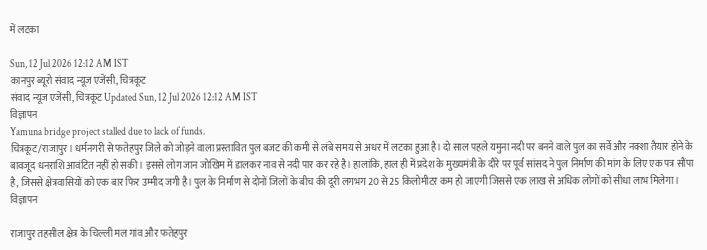में लटका

Sun, 12 Jul 2026 12:12 AM IST
कानपुर ब्यूरो संवाद न्यूज एजेंसी, चित्रकूट
संवाद न्यूज एजेंसी, चित्रकूट Updated Sun, 12 Jul 2026 12:12 AM IST
विज्ञापन
Yamuna bridge project stalled due to lack of funds.
चित्रकूट/राजापुर। धर्मनगरी से फतेहपुर जिले को जोड़ने वाला प्रस्तावित पुल बजट की कमी से लंबे समय से अधर में लटका हुआ है। दो साल पहले यमुना नदी पर बनने वाले पुल का सर्वे और नक्शा तैयार होने के बावजूद धनराशि आवंटित नहीं हो सकी। इससे लोग जान जोखिम में डालकर नाव से नदी पार कर रहे है। हालांकि, हाल ही में प्रदेश के मुख्यमंत्री के दौरे पर पूर्व सांसद ने पुल निर्माण की मांग के लिए एक पत्र सौंपा है, जिससे क्षेत्रवासियों को एक बार फिर उम्मीद जगी है। पुल के निर्माण से दोनों जिलों के बीच की दूरी लगभग 20 से 25 किलोमीटर कम हो जाएगी जिससे एक लाख से अधिक लोगों को सीधा लाभ मिलेगा।
विज्ञापन

राजापुर तहसील क्षेत्र के चिल्ली मल गांव और फतेहपुर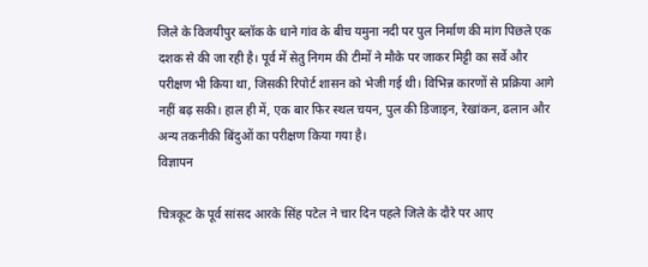जिले के विजयीपुर ब्लॉक के धाने गांव के बीच यमुना नदी पर पुल निर्माण की मांग पिछले एक दशक से की जा रही है। पूर्व में सेतु निगम की टीमों ने मौके पर जाकर मिट्टी का सर्वे और परीक्षण भी किया था, जिसकी रिपोर्ट शासन को भेजी गई थी। विभिन्न कारणों से प्रक्रिया आगे नहीं बढ़ सकी। हाल ही में, एक बार फिर स्थल चयन, पुल की डिजाइन, रेखांकन, ढलान और अन्य तकनीकी बिंदुओं का परीक्षण किया गया है।
विज्ञापन

चित्रकूट के पूर्व सांसद आरके सिंह पटेल ने चार दिन पहले जिले के दौरे पर आए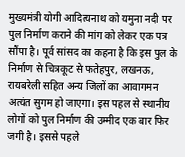मुख्यमंत्री योगी आदित्यनाथ को यमुना नदी पर पुल निर्माण कराने की मांग को लेकर एक पत्र सौंपा है। पूर्व सांसद का कहना है कि इस पुल के निर्माण से चित्रकूट से फतेहपुर, लखनऊ, रायबरेली सहित अन्य जिलों का आवागमन अत्यंत सुगम हो जाएगा। इस पहल से स्थानीय लोगों को पुल निर्माण की उम्मीद एक बार फिर जगी है। इससे पहले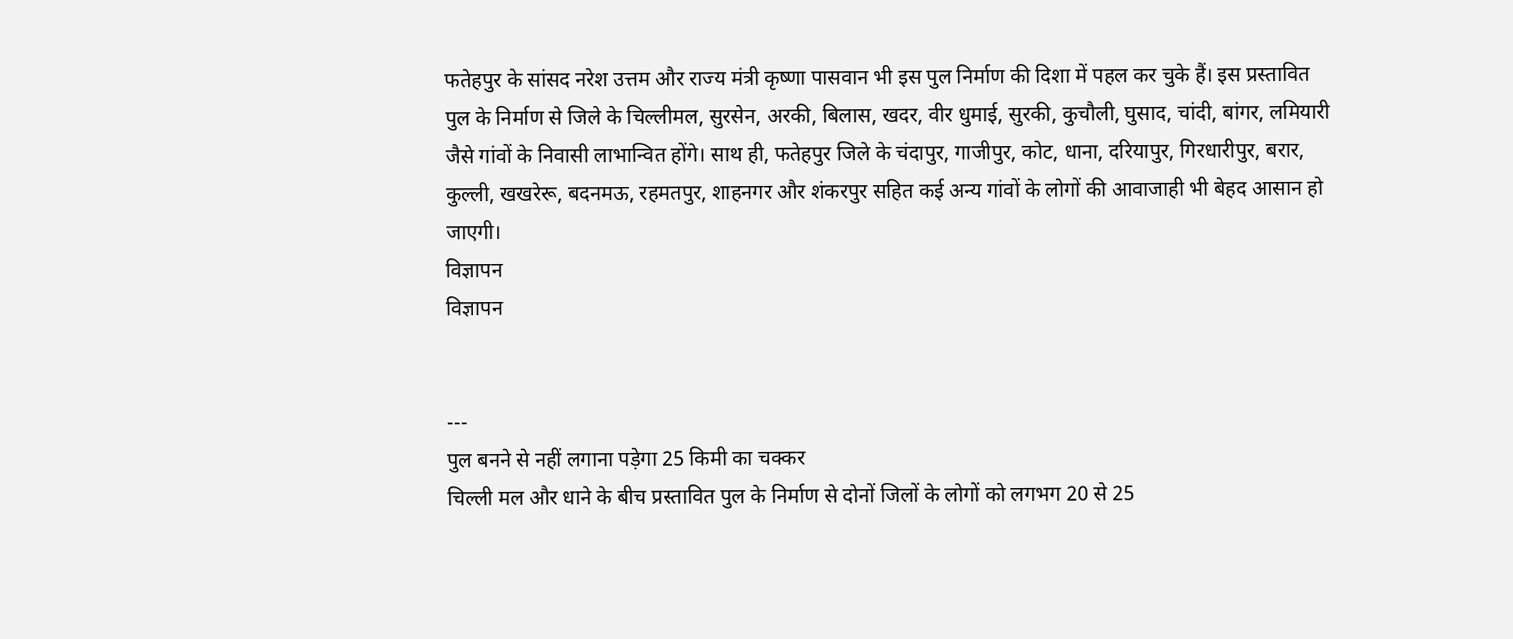फतेहपुर के सांसद नरेश उत्तम और राज्य मंत्री कृष्णा पासवान भी इस पुल निर्माण की दिशा में पहल कर चुके हैं। इस प्रस्तावित पुल के निर्माण से जिले के चिल्लीमल, सुरसेन, अरकी, बिलास, खदर, वीर धुमाई, सुरकी, कुचौली, घुसाद, चांदी, बांगर, लमियारी जैसे गांवों के निवासी लाभान्वित होंगे। साथ ही, फतेहपुर जिले के चंदापुर, गाजीपुर, कोट, धाना, दरियापुर, गिरधारीपुर, बरार, कुल्ली, खखरेरू, बदनमऊ, रहमतपुर, शाहनगर और शंकरपुर सहित कई अन्य गांवों के लोगों की आवाजाही भी बेहद आसान हो जाएगी।
विज्ञापन
विज्ञापन


---
पुल बनने से नहीं लगाना पड़ेगा 25 किमी का चक्कर
चिल्ली मल और धाने के बीच प्रस्तावित पुल के निर्माण से दोनों जिलों के लोगों को लगभग 20 से 25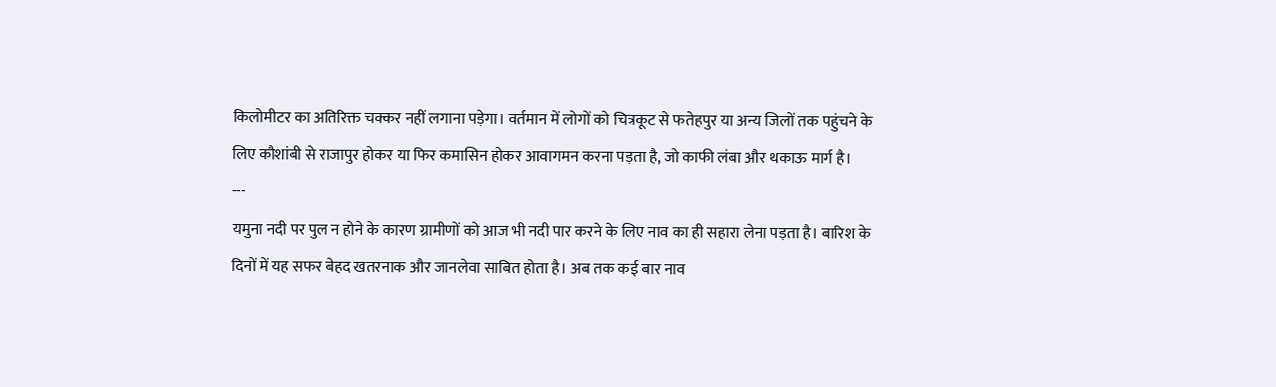किलोमीटर का अतिरिक्त चक्कर नहीं लगाना पड़ेगा। वर्तमान में लोगों को चित्रकूट से फतेहपुर या अन्य जिलों तक पहुंचने के लिए कौशांबी से राजापुर होकर या फिर कमासिन होकर आवागमन करना पड़ता है, जो काफी लंबा और थकाऊ मार्ग है।
---
यमुना नदी पर पुल न होने के कारण ग्रामीणों को आज भी नदी पार करने के लिए नाव का ही सहारा लेना पड़ता है। बारिश के दिनों में यह सफर बेहद खतरनाक और जानलेवा साबित होता है। अब तक कई बार नाव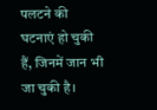पलटने की घटनाएं हो चुकी हैं, जिनमें जान भी जा चुकी है।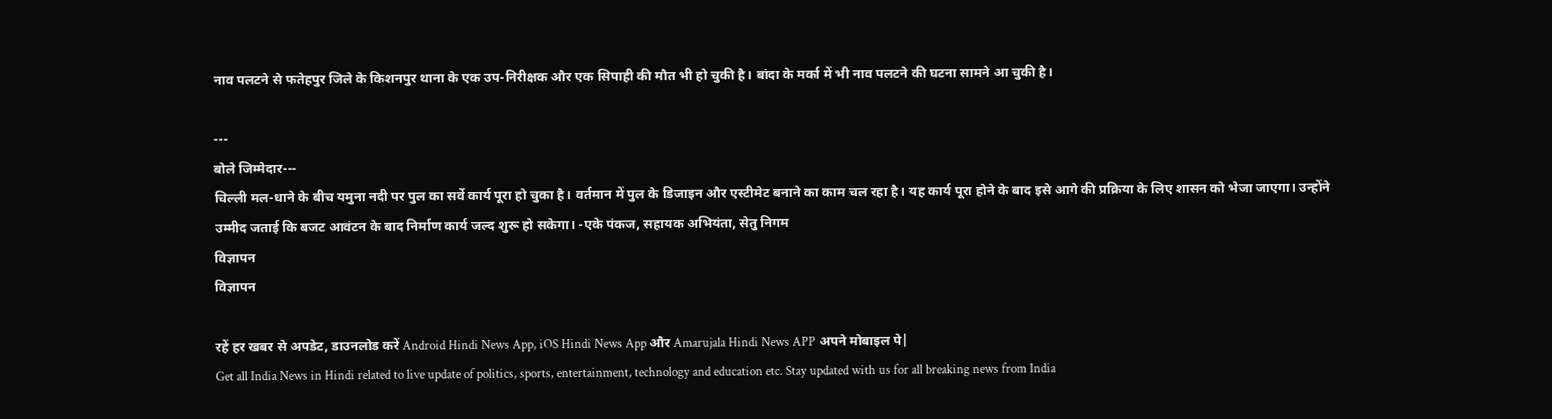नाव पलटने से फतेहपुर जिले के किशनपुर थाना के एक उप-निरीक्षक और एक सिपाही की मौत भी हो चुकी है। बांदा के मर्का में भी नाव पलटने की घटना सामने आ चुकी है।

---
बोले जिम्मेदार---
चिल्ली मल-धाने के बीच यमुना नदी पर पुल का सर्वे कार्य पूरा हो चुका है। वर्तमान में पुल के डिजाइन और एस्टीमेट बनाने का काम चल रहा है। यह कार्य पूरा होने के बाद इसे आगे की प्रक्रिया के लिए शासन को भेजा जाएगा। उन्होंने उम्मीद जताई कि बजट आवंटन के बाद निर्माण कार्य जल्द शुरू हो सकेगा। -एके पंकज, सहायक अभियंता, सेतु निगम
विज्ञापन
विज्ञापन

रहें हर खबर से अपडेट, डाउनलोड करें Android Hindi News App, iOS Hindi News App और Amarujala Hindi News APP अपने मोबाइल पे|
Get all India News in Hindi related to live update of politics, sports, entertainment, technology and education etc. Stay updated with us for all breaking news from India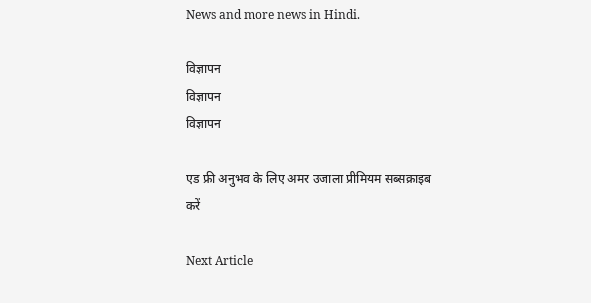News and more news in Hindi.

विज्ञापन
विज्ञापन
विज्ञापन

एड फ्री अनुभव के लिए अमर उजाला प्रीमियम सब्सक्राइब करें

Next Article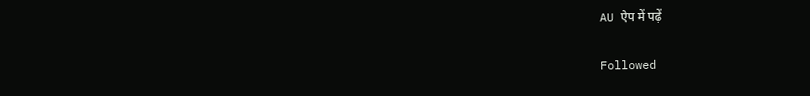AU ऐप में पढ़ें

Followed